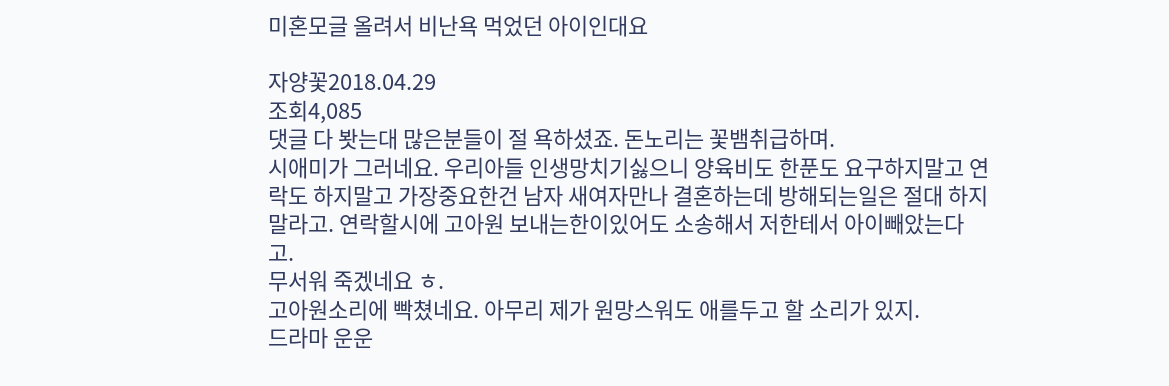미혼모글 올려서 비난욕 먹었던 아이인대요

자양꽃2018.04.29
조회4,085
댓글 다 봣는대 많은분들이 절 욕하셨죠. 돈노리는 꽃뱀취급하며.
시애미가 그러네요. 우리아들 인생망치기싫으니 양육비도 한푼도 요구하지말고 연락도 하지말고 가장중요한건 남자 새여자만나 결혼하는데 방해되는일은 절대 하지말라고. 연락할시에 고아원 보내는한이있어도 소송해서 저한테서 아이빼았는다고.
무서워 죽겠네요 ㅎ.
고아원소리에 빡쳤네요. 아무리 제가 원망스워도 애를두고 할 소리가 있지.
드라마 운운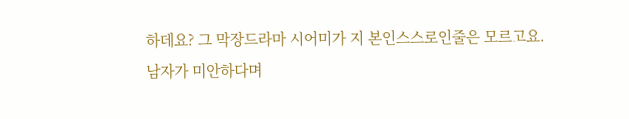하데요? 그 막장드라마 시어미가 지 본인스스로인줄은 모르고요.
남자가 미안하다며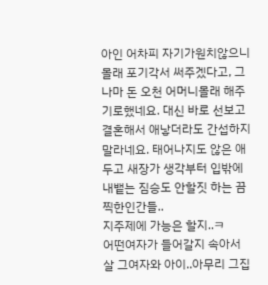아인 어차피 자기가원치않으니 몰래 포기각서 써주겠다고, 그나마 돈 오천 어머니몰래 해주기로했네요. 대신 바로 선보고 결혼해서 애낳더라도 간섭하지 말라네요. 태어나지도 않은 애 두고 새장가 생각부터 입밖에 내뱉는 짐승도 안할짓 하는 끔찍한인간들..
지주제에 가능은 할지..ㅋ
어떤여자가 들어갈지 속아서 살 그여자와 아이..아무리 그집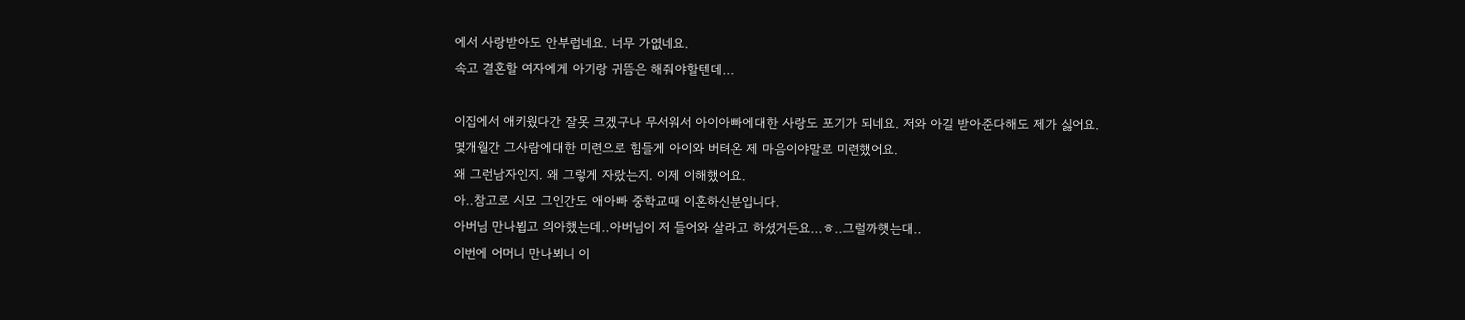에서 사랑받아도 안부럽네요. 너무 가엾네요.
속고 결혼할 여자에게 아기랑 귀뜸은 해줘야할텐데...

이집에서 애키웠다간 잘못 크겠구나 무서워서 아이아빠에대한 사랑도 포기가 되네요. 저와 아길 받아준다해도 제가 싫어요.
몇개월간 그사람에대한 미련으로 힘들게 아이와 버텨온 제 마음이야말로 미련했어요.
왜 그런남자인지. 왜 그렇게 자랐는지. 이제 이해했어요.
아..참고로 시모 그인간도 애아빠 중학교때 이혼하신분입니다.
아버님 만나뵙고 의아했는데..아버님이 저 들어와 살라고 하셨거든요...ㅎ..그럴까햇는대..
이번에 어머니 만나뵈니 이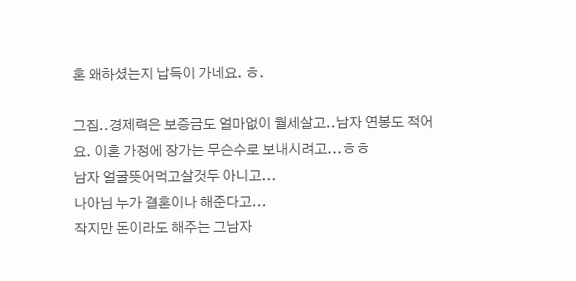혼 왜하셨는지 납득이 가네요. ㅎ.

그집..경제력은 보증금도 얼마없이 월세살고..남자 연봉도 적어요. 이혼 가정에 장가는 무슨수로 보내시려고...ㅎㅎ
남자 얼굴뜻어먹고살것두 아니고...
나아님 누가 결혼이나 해준다고...
작지만 돈이라도 해주는 그남자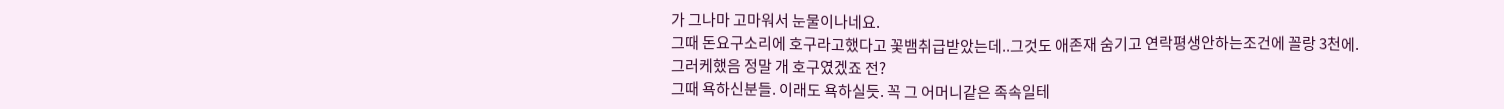가 그나마 고마워서 눈물이나네요.
그때 돈요구소리에 호구라고했다고 꽃뱀취급받았는데..그것도 애존재 숨기고 연락평생안하는조건에 꼴랑 3천에.
그러케했음 정말 개 호구였겠죠 전?
그때 욕하신분들. 이래도 욕하실듯. 꼭 그 어머니같은 족속일테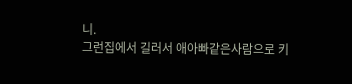니.
그런집에서 길러서 애아빠같은사람으로 키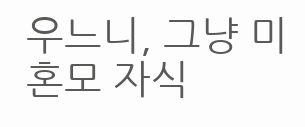우느니, 그냥 미혼모 자식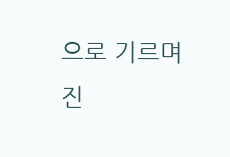으로 기르며 진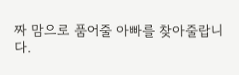짜 맘으로 품어줄 아빠를 찾아줄랍니다.